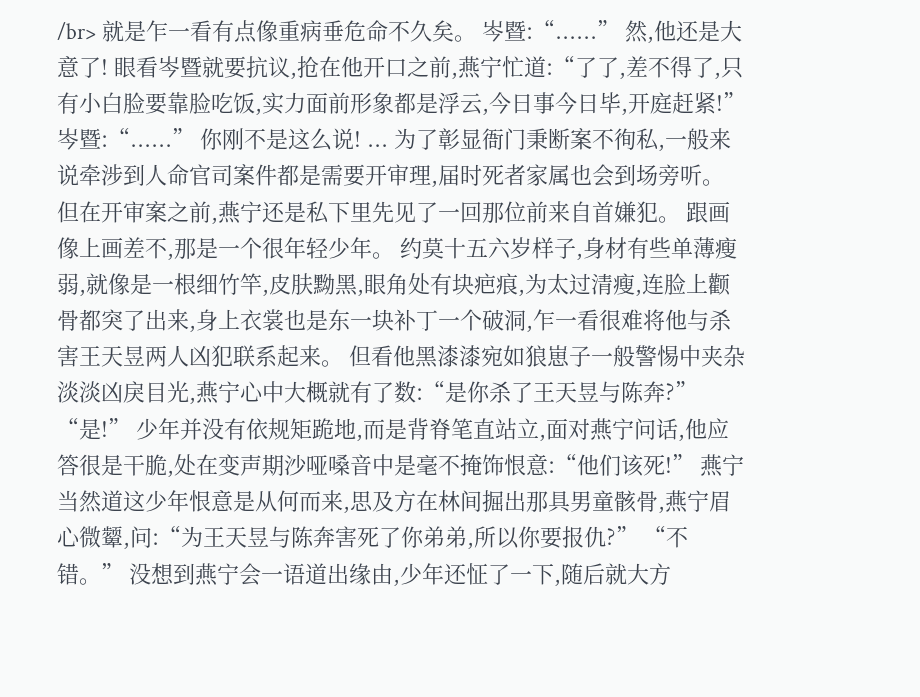/br> 就是乍一看有点像重病垂危命不久矣。 岑暨:“......” 然,他还是大意了! 眼看岑暨就要抗议,抢在他开口之前,燕宁忙道:“了了,差不得了,只有小白脸要靠脸吃饭,实力面前形象都是浮云,今日事今日毕,开庭赶紧!” 岑暨:“......” 你刚不是这么说! ... 为了彰显衙门秉断案不徇私,一般来说牵涉到人命官司案件都是需要开审理,届时死者家属也会到场旁听。 但在开审案之前,燕宁还是私下里先见了一回那位前来自首嫌犯。 跟画像上画差不,那是一个很年轻少年。 约莫十五六岁样子,身材有些单薄瘦弱,就像是一根细竹竿,皮肤黝黑,眼角处有块疤痕,为太过清瘦,连脸上颧骨都突了出来,身上衣裳也是东一块补丁一个破洞,乍一看很难将他与杀害王天昱两人凶犯联系起来。 但看他黑漆漆宛如狼崽子一般警惕中夹杂淡淡凶戾目光,燕宁心中大概就有了数:“是你杀了王天昱与陈奔?” “是!” 少年并没有依规矩跪地,而是背脊笔直站立,面对燕宁问话,他应答很是干脆,处在变声期沙哑嗓音中是毫不掩饰恨意:“他们该死!” 燕宁当然道这少年恨意是从何而来,思及方在林间掘出那具男童骸骨,燕宁眉心微颦,问:“为王天昱与陈奔害死了你弟弟,所以你要报仇?” “不错。” 没想到燕宁会一语道出缘由,少年还怔了一下,随后就大方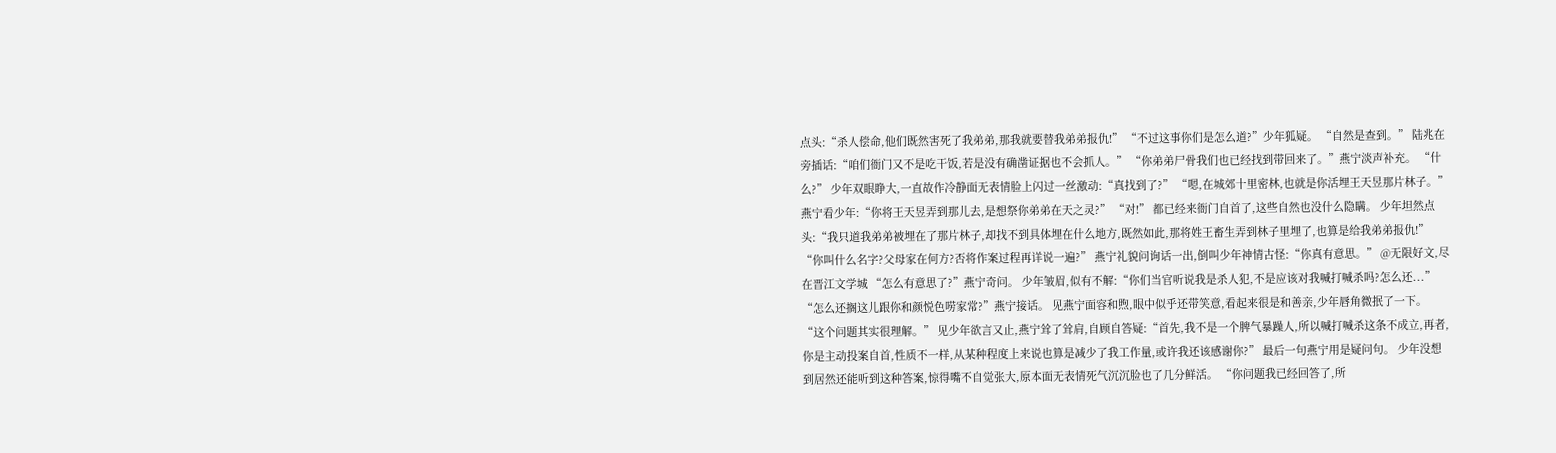点头:“杀人偿命,他们既然害死了我弟弟,那我就要替我弟弟报仇!” “不过这事你们是怎么道?”少年狐疑。 “自然是查到。” 陆兆在旁插话:“咱们衙门又不是吃干饭,若是没有确凿证据也不会抓人。” “你弟弟尸骨我们也已经找到带回来了。”燕宁淡声补充。 “什么?” 少年双眼睁大,一直故作冷静面无表情脸上闪过一丝激动:“真找到了?” “嗯,在城郊十里密林,也就是你活埋王天昱那片林子。” 燕宁看少年:“你将王天昱弄到那儿去,是想祭你弟弟在天之灵?” “对!” 都已经来衙门自首了,这些自然也没什么隐瞒。 少年坦然点头:“我只道我弟弟被埋在了那片林子,却找不到具体埋在什么地方,既然如此,那将姓王畜生弄到林子里埋了,也算是给我弟弟报仇!” “你叫什么名字?父母家在何方?否将作案过程再详说一遍?” 燕宁礼貌问询话一出,倒叫少年神情古怪:“你真有意思。” @无限好文,尽在晋江文学城 “怎么有意思了?”燕宁奇问。 少年皱眉,似有不解:“你们当官听说我是杀人犯,不是应该对我喊打喊杀吗?怎么还...” “怎么还搁这儿跟你和颜悦色唠家常?”燕宁接话。 见燕宁面容和煦,眼中似乎还带笑意,看起来很是和善亲,少年唇角微抿了一下。 “这个问题其实很理解。” 见少年欲言又止,燕宁耸了耸肩,自顾自答疑:“首先,我不是一个脾气暴躁人,所以喊打喊杀这条不成立,再者,你是主动投案自首,性质不一样,从某种程度上来说也算是减少了我工作量,或许我还该感谢你?” 最后一句燕宁用是疑问句。 少年没想到居然还能听到这种答案,惊得嘴不自觉张大,原本面无表情死气沉沉脸也了几分鲜活。 “你问题我已经回答了,所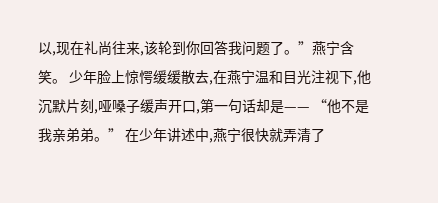以,现在礼尚往来,该轮到你回答我问题了。”燕宁含笑。 少年脸上惊愕缓缓散去,在燕宁温和目光注视下,他沉默片刻,哑嗓子缓声开口,第一句话却是—— “他不是我亲弟弟。” 在少年讲述中,燕宁很快就弄清了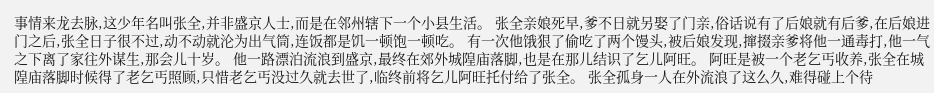事情来龙去脉,这少年名叫张全,并非盛京人士,而是在邻州辖下一个小县生活。 张全亲娘死早,爹不日就另娶了门亲,俗话说有了后娘就有后爹,在后娘进门之后,张全日子很不过,动不动就沦为出气筒,连饭都是饥一顿饱一顿吃。 有一次他饿狠了偷吃了两个馒头,被后娘发现,撺掇亲爹将他一通毒打,他一气之下离了家往外谋生,那会儿十岁。 他一路漂泊流浪到盛京,最终在郊外城隍庙落脚,也是在那儿结识了乞儿阿旺。 阿旺是被一个老乞丐收养,张全在城隍庙落脚时候得了老乞丐照顾,只惜老乞丐没过久就去世了,临终前将乞儿阿旺托付给了张全。 张全孤身一人在外流浪了这么久,难得碰上个待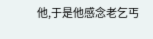他,于是他感念老乞丐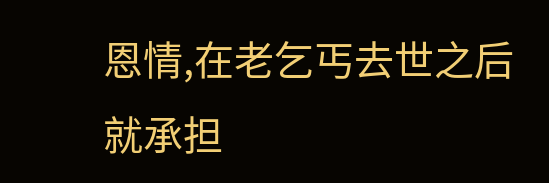恩情,在老乞丐去世之后就承担